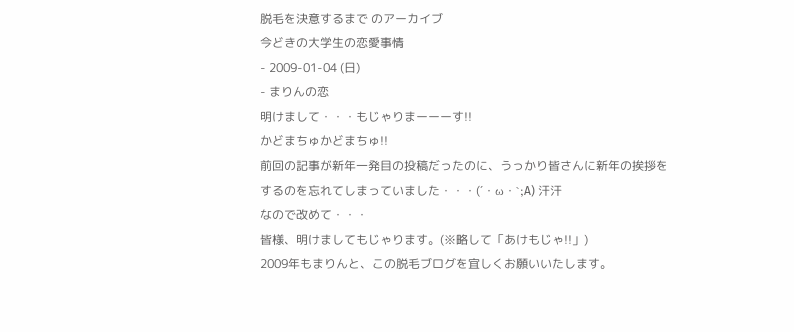脱毛を決意するまで のアーカイブ
今どきの大学生の恋愛事情
- 2009-01-04 (日)
- まりんの恋
明けまして・・・もじゃりまーーーす!!
かどまちゅかどまちゅ!!
前回の記事が新年一発目の投稿だったのに、うっかり皆さんに新年の挨拶を
するのを忘れてしまっていました・・・(´・ω・`;A) 汗汗
なので改めて・・・
皆様、明けましてもじゃります。(※略して「あけもじゃ!!」)
2009年もまりんと、この脱毛ブログを宜しくお願いいたします。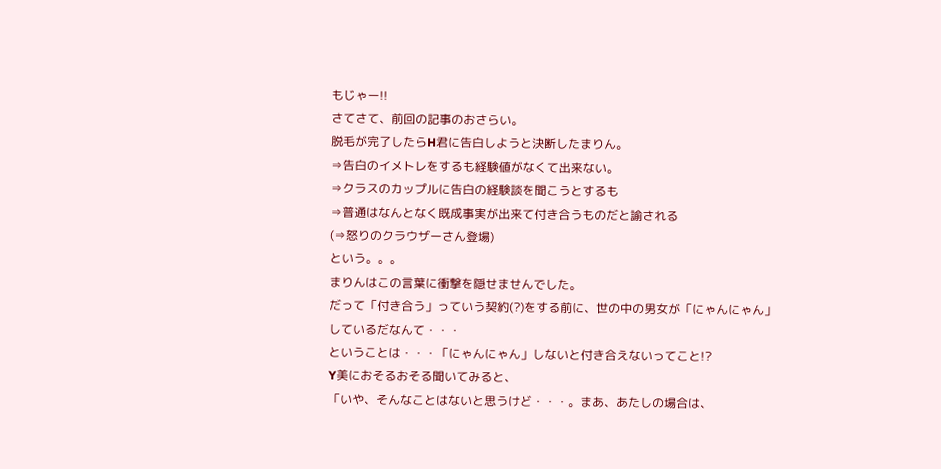もじゃー!!
さてさて、前回の記事のおさらい。
脱毛が完了したらH君に告白しようと決断したまりん。
⇒告白のイメトレをするも経験値がなくて出来ない。
⇒クラスのカップルに告白の経験談を聞こうとするも
⇒普通はなんとなく既成事実が出来て付き合うものだと諭される
(⇒怒りのクラウザーさん登場)
という。。。
まりんはこの言葉に衝撃を隠せませんでした。
だって「付き合う」っていう契約(?)をする前に、世の中の男女が「にゃんにゃん」
しているだなんて・・・
ということは・・・「にゃんにゃん」しないと付き合えないってこと!?
Y美におそるおそる聞いてみると、
「いや、そんなことはないと思うけど・・・。まあ、あたしの場合は、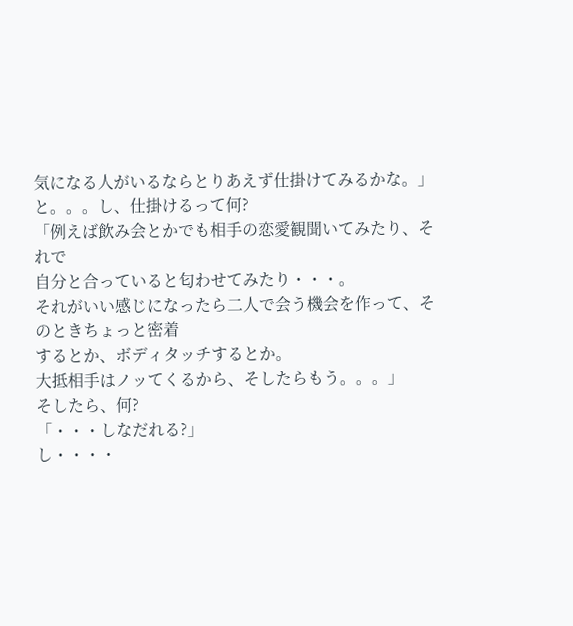気になる人がいるならとりあえず仕掛けてみるかな。」
と。。。し、仕掛けるって何?
「例えば飲み会とかでも相手の恋愛観聞いてみたり、それで
自分と合っていると匂わせてみたり・・・。
それがいい感じになったら二人で会う機会を作って、そのときちょっと密着
するとか、ボディタッチするとか。
大抵相手はノッてくるから、そしたらもう。。。」
そしたら、何?
「・・・しなだれる?」
し・・・・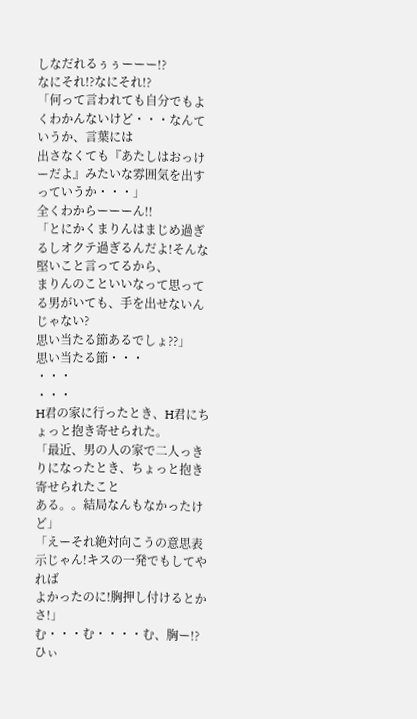しなだれるぅぅーーー!?
なにそれ!?なにそれ!?
「何って言われても自分でもよくわかんないけど・・・なんていうか、言葉には
出さなくても『あたしはおっけーだよ』みたいな雰囲気を出すっていうか・・・」
全くわからーーーん!!
「とにかくまりんはまじめ過ぎるしオクテ過ぎるんだよ!そんな堅いこと言ってるから、
まりんのこといいなって思ってる男がいても、手を出せないんじゃない?
思い当たる節あるでしょ??」
思い当たる節・・・
・・・
・・・
H君の家に行ったとき、H君にちょっと抱き寄せられた。
「最近、男の人の家で二人っきりになったとき、ちょっと抱き寄せられたこと
ある。。結局なんもなかったけど」
「えーそれ絶対向こうの意思表示じゃん!キスの一発でもしてやれば
よかったのに!胸押し付けるとかさ!」
む・・・む・・・・む、胸ー!?
ひぃ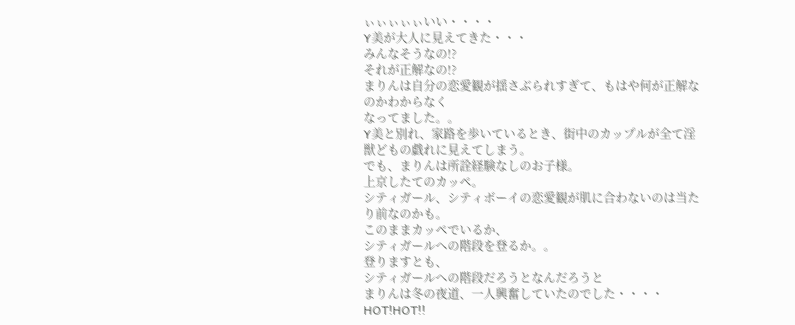ぃぃぃぃぃいい・・・・
Y美が大人に見えてきた・・・
みんなそうなの!?
それが正解なの!?
まりんは自分の恋愛観が揺さぶられすぎて、もはや何が正解なのかわからなく
なってました。。
Y美と別れ、家路を歩いているとき、街中のカップルが全て淫獣どもの戯れに見えてしまう。
でも、まりんは所詮経験なしのお子様。
上京したてのカッペ。
シティガール、シティボーイの恋愛観が肌に合わないのは当たり前なのかも。
このままカッペでいるか、
シティガールへの階段を登るか。。
登りますとも、
シティガールへの階段だろうとなんだろうと
まりんは冬の夜道、一人興奮していたのでした・・・・
HOT!HOT!!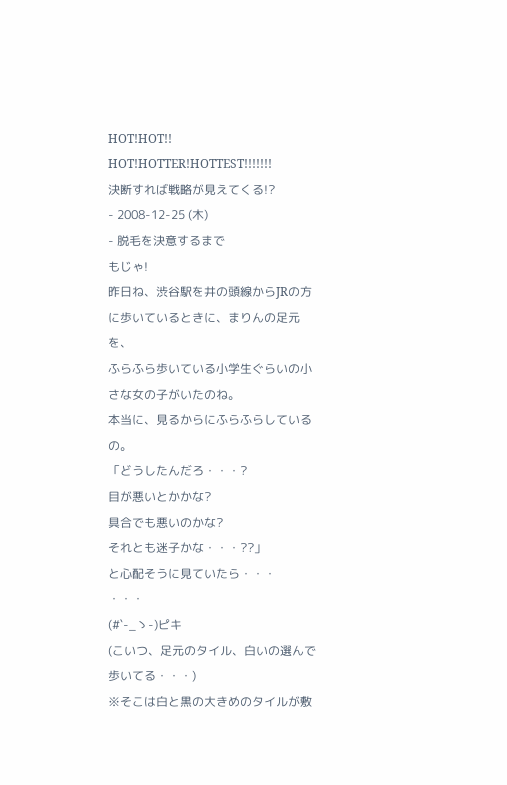HOT!HOT!!
HOT!HOTTER!HOTTEST!!!!!!!
決断すれば戦略が見えてくる!?
- 2008-12-25 (木)
- 脱毛を決意するまで
もじゃ!
昨日ね、渋谷駅を井の頭線からJRの方に歩いているときに、まりんの足元を、
ふらふら歩いている小学生ぐらいの小さな女の子がいたのね。
本当に、見るからにふらふらしているの。
「どうしたんだろ・・・?
目が悪いとかかな?
具合でも悪いのかな?
それとも迷子かな・・・??」
と心配そうに見ていたら・・・
・・・
(#`-_ゝ-)ピキ
(こいつ、足元のタイル、白いの選んで歩いてる・・・)
※そこは白と黒の大きめのタイルが敷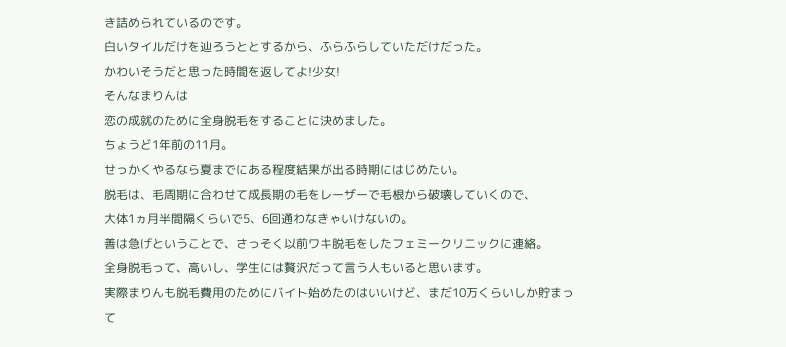き詰められているのです。
白いタイルだけを辿ろうととするから、ふらふらしていただけだった。
かわいそうだと思った時間を返してよ!少女!
そんなまりんは
恋の成就のために全身脱毛をすることに決めました。
ちょうど1年前の11月。
せっかくやるなら夏までにある程度結果が出る時期にはじめたい。
脱毛は、毛周期に合わせて成長期の毛をレーザーで毛根から破壊していくので、
大体1ヵ月半間隔くらいで5、6回通わなきゃいけないの。
善は急げということで、さっそく以前ワキ脱毛をしたフェミークリニックに連絡。
全身脱毛って、高いし、学生には贅沢だって言う人もいると思います。
実際まりんも脱毛費用のためにバイト始めたのはいいけど、まだ10万くらいしか貯まって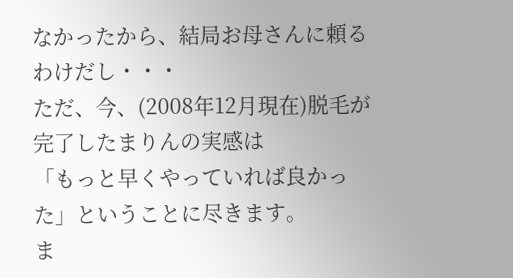なかったから、結局お母さんに頼るわけだし・・・
ただ、今、(2008年12月現在)脱毛が完了したまりんの実感は
「もっと早くやっていれば良かった」ということに尽きます。
ま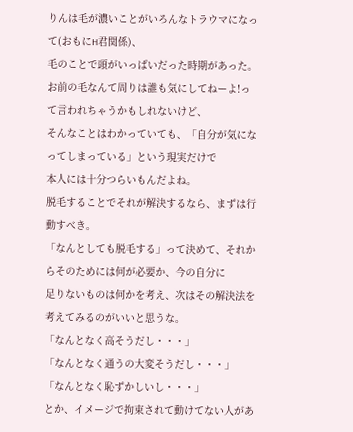りんは毛が濃いことがいろんなトラウマになって(おもにH君関係)、
毛のことで頭がいっぱいだった時期があった。
お前の毛なんて周りは誰も気にしてねーよ!って言われちゃうかもしれないけど、
そんなことはわかっていても、「自分が気になってしまっている」という現実だけで
本人には十分つらいもんだよね。
脱毛することでそれが解決するなら、まずは行動すべき。
「なんとしても脱毛する」って決めて、それからそのためには何が必要か、今の自分に
足りないものは何かを考え、次はその解決法を考えてみるのがいいと思うな。
「なんとなく高そうだし・・・」
「なんとなく通うの大変そうだし・・・」
「なんとなく恥ずかしいし・・・」
とか、イメージで拘束されて動けてない人があ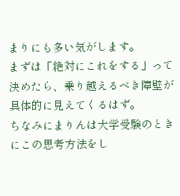まりにも多い気がします。
まずは「絶対にこれをする」って決めたら、乗り越えるべき障壁が具体的に見えてくるはず。
ちなみにまりんは大学受験のときにこの思考方法をし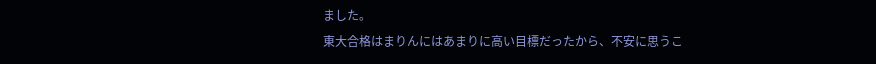ました。
東大合格はまりんにはあまりに高い目標だったから、不安に思うこ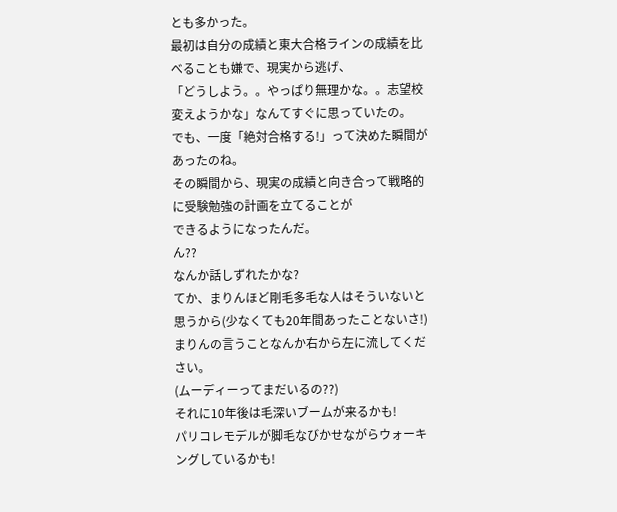とも多かった。
最初は自分の成績と東大合格ラインの成績を比べることも嫌で、現実から逃げ、
「どうしよう。。やっぱり無理かな。。志望校変えようかな」なんてすぐに思っていたの。
でも、一度「絶対合格する!」って決めた瞬間があったのね。
その瞬間から、現実の成績と向き合って戦略的に受験勉強の計画を立てることが
できるようになったんだ。
ん??
なんか話しずれたかな?
てか、まりんほど剛毛多毛な人はそういないと思うから(少なくても20年間あったことないさ!)
まりんの言うことなんか右から左に流してください。
(ムーディーってまだいるの??)
それに10年後は毛深いブームが来るかも!
パリコレモデルが脚毛なびかせながらウォーキングしているかも!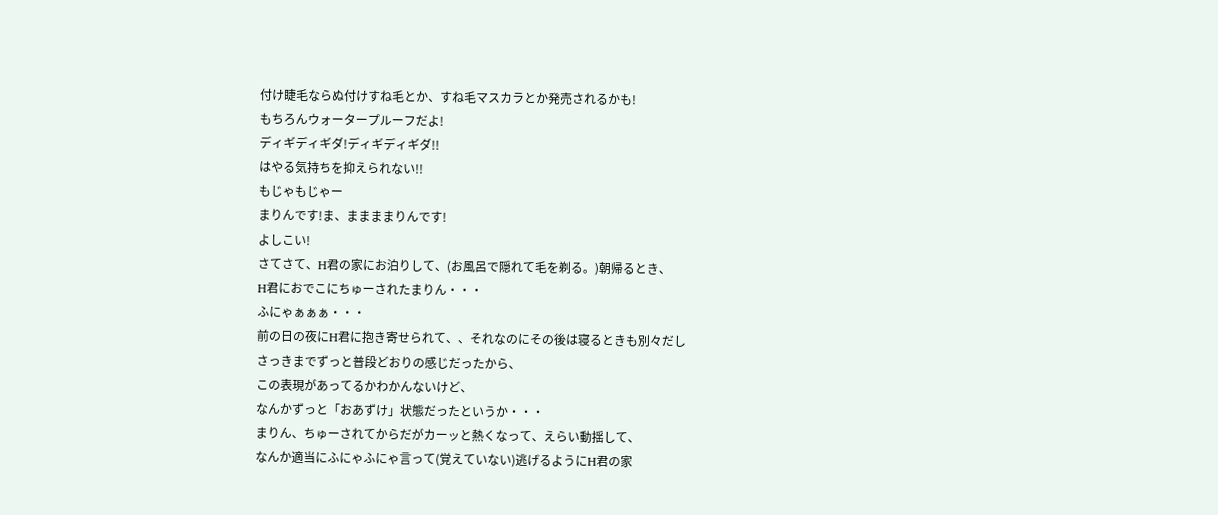付け睫毛ならぬ付けすね毛とか、すね毛マスカラとか発売されるかも!
もちろんウォータープルーフだよ!
ディギディギダ!ディギディギダ!!
はやる気持ちを抑えられない!!
もじゃもじゃー
まりんです!ま、ままままりんです!
よしこい!
さてさて、H君の家にお泊りして、(お風呂で隠れて毛を剃る。)朝帰るとき、
H君におでこにちゅーされたまりん・・・
ふにゃぁぁぁ・・・
前の日の夜にH君に抱き寄せられて、、それなのにその後は寝るときも別々だし
さっきまでずっと普段どおりの感じだったから、
この表現があってるかわかんないけど、
なんかずっと「おあずけ」状態だったというか・・・
まりん、ちゅーされてからだがカーッと熱くなって、えらい動揺して、
なんか適当にふにゃふにゃ言って(覚えていない)逃げるようにH君の家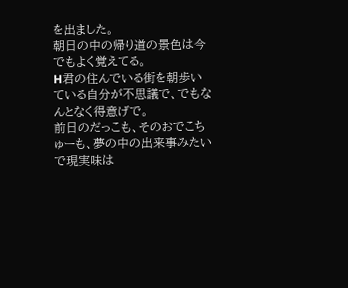を出ました。
朝日の中の帰り道の景色は今でもよく覚えてる。
H君の住んでいる街を朝歩いている自分が不思議で、でもなんとなく得意げで。
前日のだっこも、そのおでこちゅーも、夢の中の出来事みたいで現実味は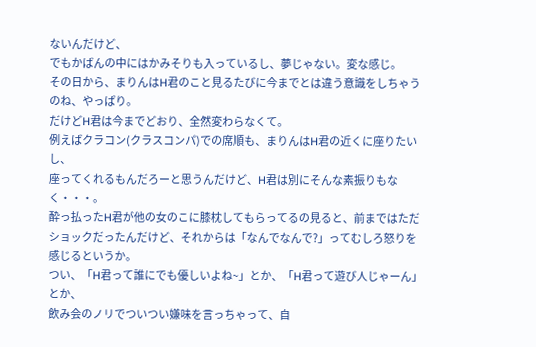ないんだけど、
でもかばんの中にはかみそりも入っているし、夢じゃない。変な感じ。
その日から、まりんはH君のこと見るたびに今までとは違う意識をしちゃうのね、やっぱり。
だけどH君は今までどおり、全然変わらなくて。
例えばクラコン(クラスコンパ)での席順も、まりんはH君の近くに座りたいし、
座ってくれるもんだろーと思うんだけど、H君は別にそんな素振りもなく・・・。
酔っ払ったH君が他の女のこに膝枕してもらってるの見ると、前まではただ
ショックだったんだけど、それからは「なんでなんで?」ってむしろ怒りを感じるというか。
つい、「H君って誰にでも優しいよね~」とか、「H君って遊び人じゃーん」とか、
飲み会のノリでついつい嫌味を言っちゃって、自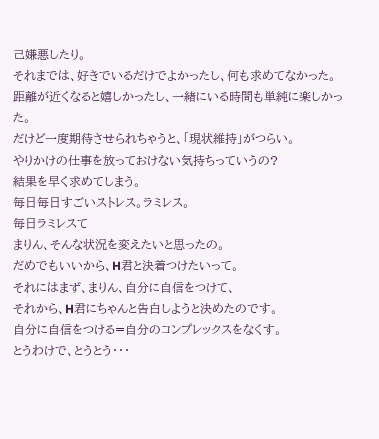己嫌悪したり。
それまでは、好きでいるだけでよかったし、何も求めてなかった。
距離が近くなると嬉しかったし、一緒にいる時間も単純に楽しかった。
だけど一度期待させられちゃうと、「現状維持」がつらい。
やりかけの仕事を放っておけない気持ちっていうの?
結果を早く求めてしまう。
毎日毎日すごいストレス。ラミレス。
毎日ラミレスて
まりん、そんな状況を変えたいと思ったの。
だめでもいいから、H君と決着つけたいって。
それにはまず、まりん、自分に自信をつけて、
それから、H君にちゃんと告白しようと決めたのです。
自分に自信をつける=自分のコンプレックスをなくす。
とうわけで、とうとう・・・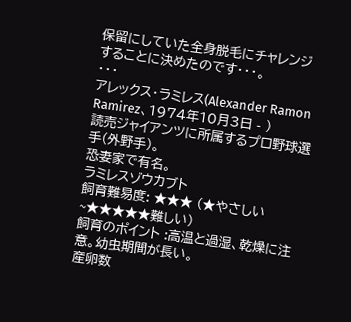保留にしていた全身脱毛にチャレンジすることに決めたのです・・・。
・・・
アレックス・ラミレス(Alexander Ramon Ramirez、1974年10月3日 - )
読売ジャイアンツに所属するプロ野球選手(外野手)。
恐妻家で有名。
ラミレスゾウカブト
飼育難易度: ★★★ (★やさしい~★★★★★難しい)
飼育のポイント :高温と過湿、乾燥に注意。幼虫期間が長い。
産卵数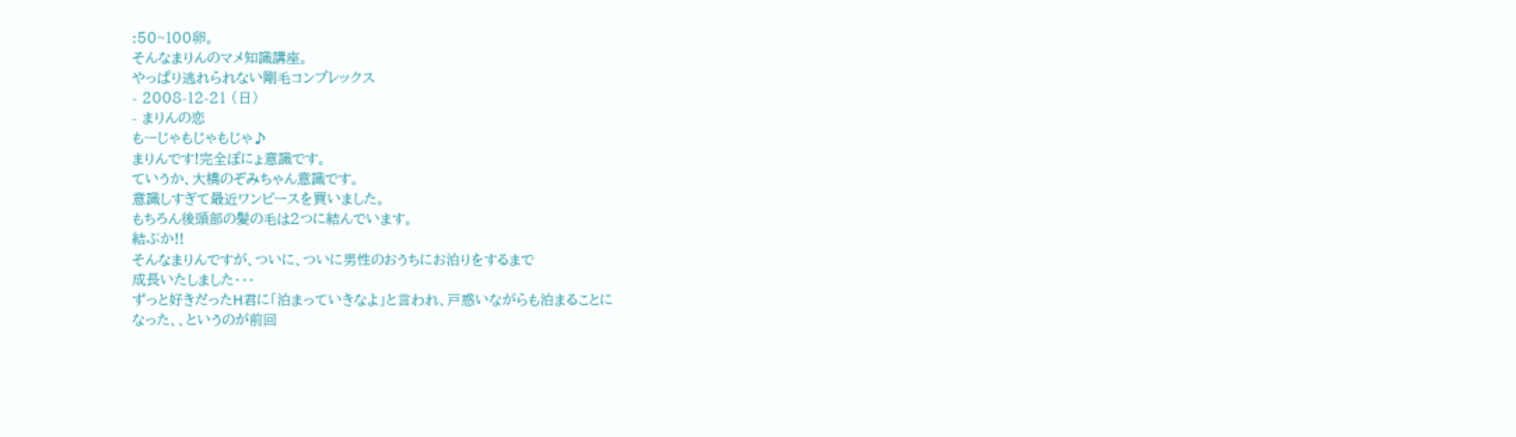:50~100卵。
そんなまりんのマメ知識講座。
やっぱり逃れられない剛毛コンプレックス
- 2008-12-21 (日)
- まりんの恋
もーじゃもじゃもじゃ♪
まりんです!完全ぽにょ意識です。
ていうか、大橋のぞみちゃん意識です。
意識しすぎて最近ワンピースを買いました。
もちろん後頭部の髪の毛は2つに結んでいます。
結ぶか!!
そんなまりんですが、ついに、ついに男性のおうちにお泊りをするまで
成長いたしました・・・
ずっと好きだったH君に「泊まっていきなよ」と言われ、戸惑いながらも泊まることに
なった、、というのが前回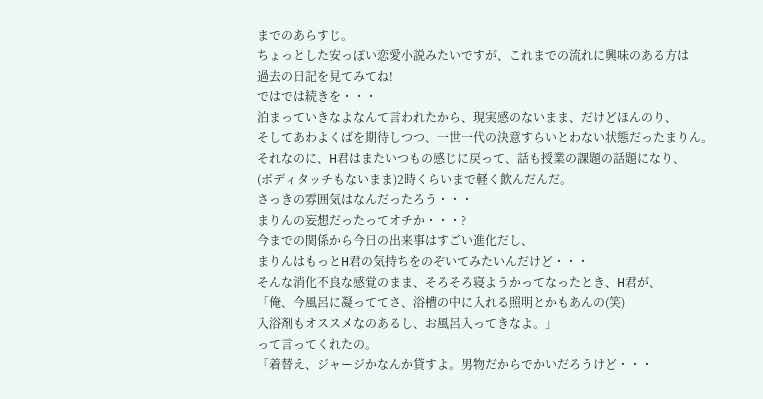までのあらすじ。
ちょっとした安っぽい恋愛小説みたいですが、これまでの流れに興味のある方は
過去の日記を見てみてね!
ではでは続きを・・・
泊まっていきなよなんて言われたから、現実感のないまま、だけどほんのり、
そしてあわよくばを期待しつつ、一世一代の決意すらいとわない状態だったまりん。
それなのに、H君はまたいつもの感じに戻って、話も授業の課題の話題になり、
(ボディタッチもないまま)2時くらいまで軽く飲んだんだ。
さっきの雰囲気はなんだったろう・・・
まりんの妄想だったってオチか・・・?
今までの関係から今日の出来事はすごい進化だし、
まりんはもっとH君の気持ちをのぞいてみたいんだけど・・・
そんな消化不良な感覚のまま、そろそろ寝ようかってなったとき、H君が、
「俺、今風呂に凝っててさ、浴槽の中に入れる照明とかもあんの(笑)
入浴剤もオススメなのあるし、お風呂入ってきなよ。」
って言ってくれたの。
「着替え、ジャージかなんか貸すよ。男物だからでかいだろうけど・・・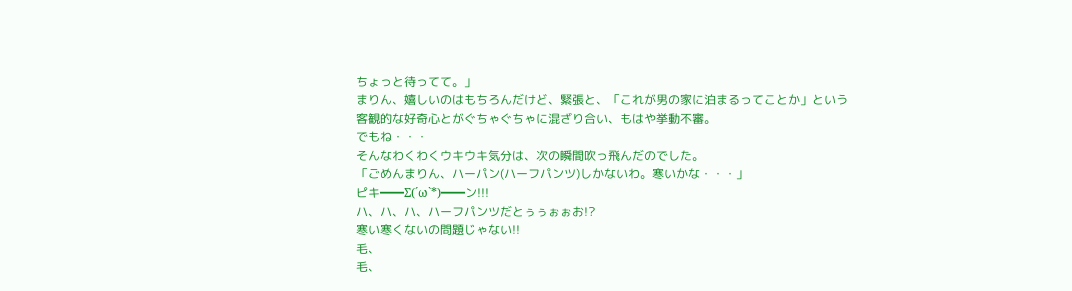ちょっと待ってて。」
まりん、嬉しいのはもちろんだけど、緊張と、「これが男の家に泊まるってことか」という
客観的な好奇心とがぐちゃぐちゃに混ざり合い、もはや挙動不審。
でもね・・・
そんなわくわくウキウキ気分は、次の瞬間吹っ飛んだのでした。
「ごめんまりん、ハーパン(ハーフパンツ)しかないわ。寒いかな・・・」
ピキ━━Σ(´ω`*)━━ン!!!
ハ、ハ、ハ、ハーフパンツだとぅぅぉぉお!?
寒い寒くないの問題じゃない!!
毛、
毛、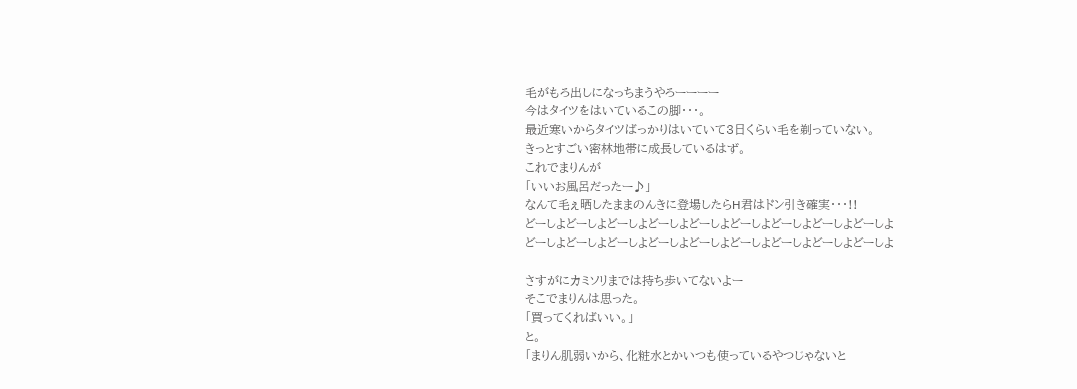毛がもろ出しになっちまうやろーーーー
今はタイツをはいているこの脚・・・。
最近寒いからタイツばっかりはいていて3日くらい毛を剃っていない。
きっとすごい密林地帯に成長しているはず。
これでまりんが
「いいお風呂だったー♪」
なんて毛ぇ晒したままのんきに登場したらH君はドン引き確実・・・!!
どーしよどーしよどーしよどーしよどーしよどーしよどーしよどーしよどーしよ
どーしよどーしよどーしよどーしよどーしよどーしよどーしよどーしよどーしよ

さすがにカミソリまでは持ち歩いてないよー
そこでまりんは思った。
「買ってくればいい。」
と。
「まりん肌弱いから、化粧水とかいつも使っているやつじゃないと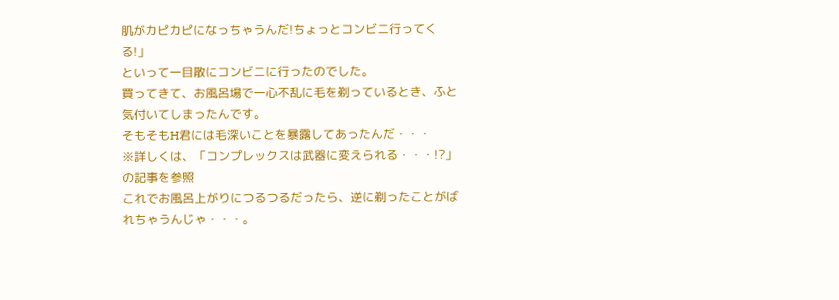肌がカピカピになっちゃうんだ!ちょっとコンビニ行ってくる!」
といって一目散にコンビニに行ったのでした。
買ってきて、お風呂場で一心不乱に毛を剃っているとき、ふと気付いてしまったんです。
そもそもH君には毛深いことを暴露してあったんだ・・・
※詳しくは、「コンプレックスは武器に変えられる・・・!?」の記事を参照
これでお風呂上がりにつるつるだったら、逆に剃ったことがばれちゃうんじゃ・・・。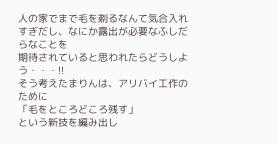人の家でまで毛を剃るなんて気合入れすぎだし、なにか露出が必要なふしだらなことを
期待されていると思われたらどうしよう・・・!!
そう考えたまりんは、アリバイ工作のために
「毛をところどころ残す」
という新技を編み出し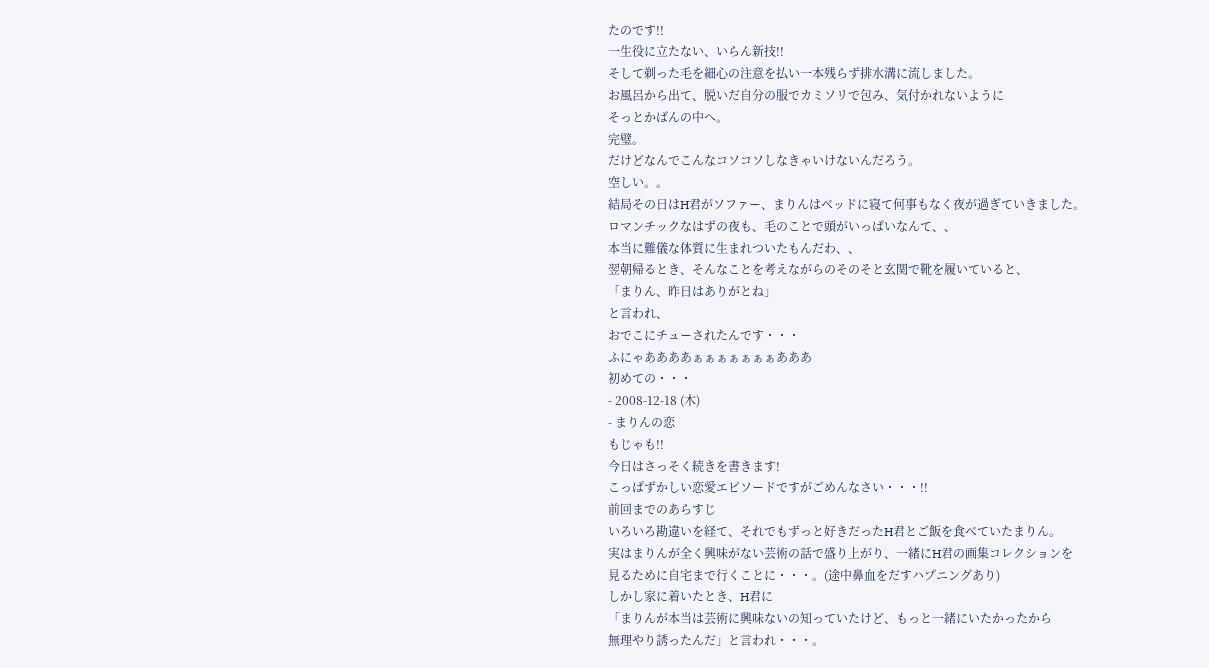たのです!!
一生役に立たない、いらん新技!!
そして剃った毛を細心の注意を払い一本残らず排水溝に流しました。
お風呂から出て、脱いだ自分の服でカミソリで包み、気付かれないように
そっとかばんの中へ。
完璧。
だけどなんでこんなコソコソしなきゃいけないんだろう。
空しい。。
結局その日はH君がソファー、まりんはベッドに寝て何事もなく夜が過ぎていきました。
ロマンチックなはずの夜も、毛のことで頭がいっぱいなんて、、
本当に難儀な体質に生まれついたもんだわ、、
翌朝帰るとき、そんなことを考えながらのそのそと玄関で靴を履いていると、
「まりん、昨日はありがとね」
と言われ、
おでこにチューされたんです・・・
ふにゃああああぁぁぁぁぁぁぁあああ
初めての・・・
- 2008-12-18 (木)
- まりんの恋
もじゃも!!
今日はさっそく続きを書きます!
こっぱずかしい恋愛エピソードですがごめんなさい・・・!!
前回までのあらすじ
いろいろ勘違いを経て、それでもずっと好きだったH君とご飯を食べていたまりん。
実はまりんが全く興味がない芸術の話で盛り上がり、一緒にH君の画集コレクションを
見るために自宅まで行くことに・・・。(途中鼻血をだすハプニングあり)
しかし家に着いたとき、H君に
「まりんが本当は芸術に興味ないの知っていたけど、もっと一緒にいたかったから
無理やり誘ったんだ」と言われ・・・。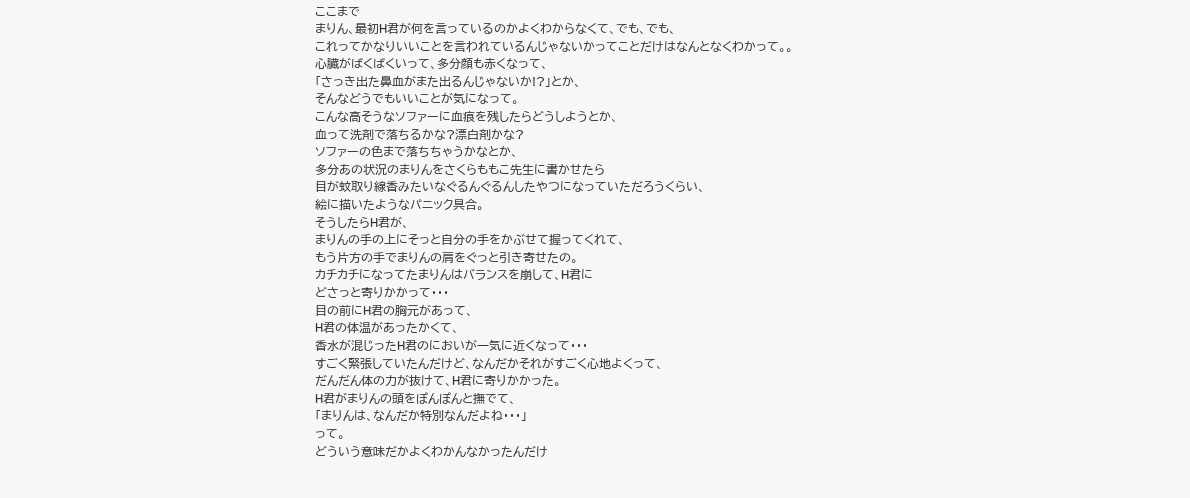ここまで
まりん、最初H君が何を言っているのかよくわからなくて、でも、でも、
これってかなりいいことを言われているんじゃないかってことだけはなんとなくわかって。。
心臓がばくばくいって、多分顔も赤くなって、
「さっき出た鼻血がまた出るんじゃないか!?」とか、
そんなどうでもいいことが気になって。
こんな高そうなソファーに血痕を残したらどうしようとか、
血って洗剤で落ちるかな?漂白剤かな?
ソファーの色まで落ちちゃうかなとか、
多分あの状況のまりんをさくらももこ先生に書かせたら
目が蚊取り線香みたいなぐるんぐるんしたやつになっていただろうくらい、
絵に描いたようなパニック具合。
そうしたらH君が、
まりんの手の上にそっと自分の手をかぶせて握ってくれて、
もう片方の手でまりんの肩をぐっと引き寄せたの。
カチカチになってたまりんはバランスを崩して、H君に
どさっと寄りかかって・・・
目の前にH君の胸元があって、
H君の体温があったかくて、
香水が混じったH君のにおいが一気に近くなって・・・
すごく緊張していたんだけど、なんだかそれがすごく心地よくって、
だんだん体の力が抜けて、H君に寄りかかった。
H君がまりんの頭をぽんぽんと撫でて、
「まりんは、なんだか特別なんだよね・・・」
って。
どういう意味だかよくわかんなかったんだけ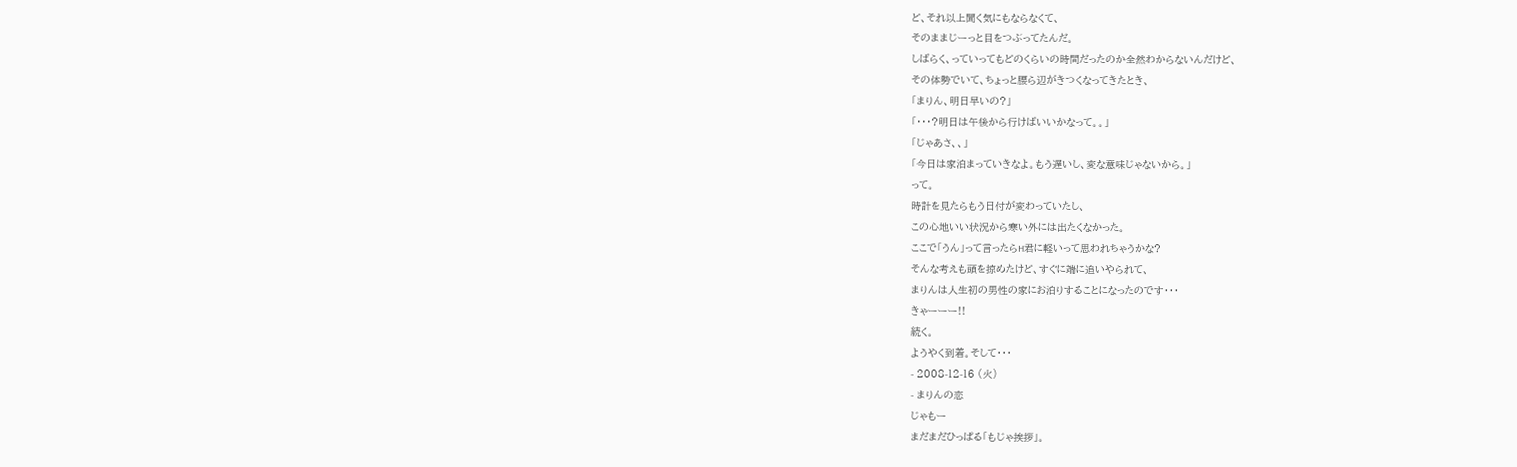ど、それ以上聞く気にもならなくて、
そのままじーっと目をつぶってたんだ。
しばらく、っていってもどのくらいの時間だったのか全然わからないんだけど、
その体勢でいて、ちょっと腰ら辺がきつくなってきたとき、
「まりん、明日早いの?」
「・・・?明日は午後から行けばいいかなって。。」
「じゃあさ、、」
「今日は家泊まっていきなよ。もう遅いし、変な意味じゃないから。」
って。
時計を見たらもう日付が変わっていたし、
この心地いい状況から寒い外には出たくなかった。
ここで「うん」って言ったらH君に軽いって思われちゃうかな?
そんな考えも頭を掠めたけど、すぐに端に追いやられて、
まりんは人生初の男性の家にお泊りすることになったのです・・・
きゃーーー!!
続く。
ようやく到着。そして・・・
- 2008-12-16 (火)
- まりんの恋
じゃもー
まだまだひっぱる「もじゃ挨拶」。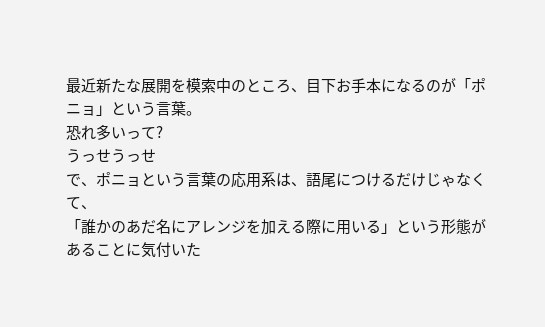最近新たな展開を模索中のところ、目下お手本になるのが「ポニョ」という言葉。
恐れ多いって?
うっせうっせ
で、ポニョという言葉の応用系は、語尾につけるだけじゃなくて、
「誰かのあだ名にアレンジを加える際に用いる」という形態があることに気付いた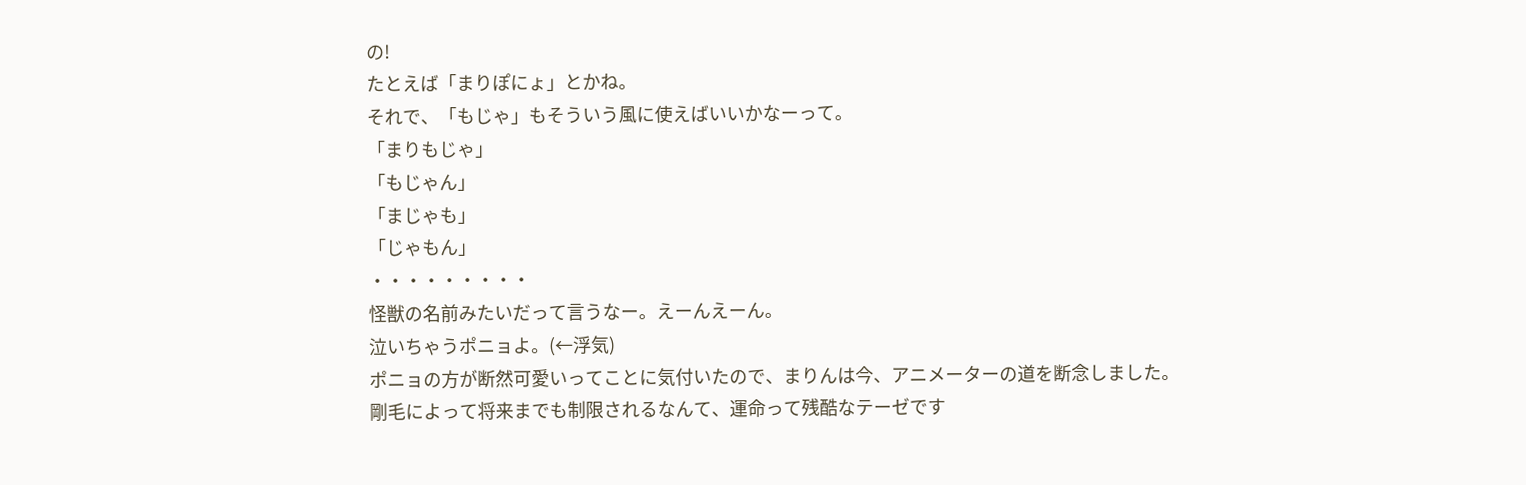の!
たとえば「まりぽにょ」とかね。
それで、「もじゃ」もそういう風に使えばいいかなーって。
「まりもじゃ」
「もじゃん」
「まじゃも」
「じゃもん」
・・・・・・・・・
怪獣の名前みたいだって言うなー。えーんえーん。
泣いちゃうポニョよ。(←浮気)
ポニョの方が断然可愛いってことに気付いたので、まりんは今、アニメーターの道を断念しました。
剛毛によって将来までも制限されるなんて、運命って残酷なテーゼです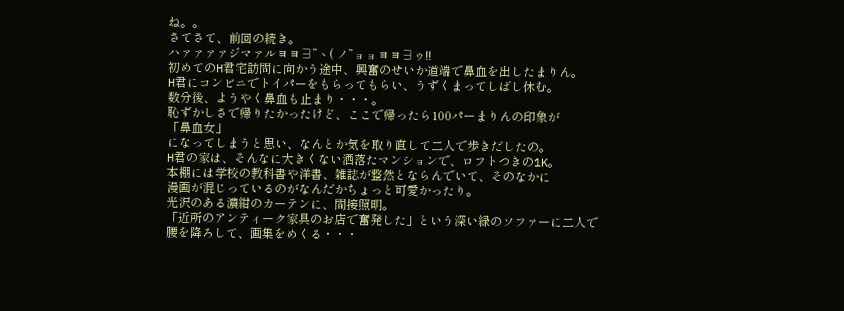ね。。
さてさて、前回の続き。
ハァァァァジマァルヨヨ∃”ヽ( ノ”ョョヨヨ∃ゥ!!
初めてのH君宅訪問に向かう途中、興奮のせいか道端で鼻血を出したまりん。
H君にコンビニでトイパーをもらってもらい、うずくまってしばし休む。
数分後、ようやく鼻血も止まり・・・。
恥ずかしさで帰りたかったけど、ここで帰ったら100パーまりんの印象が
「鼻血女」
になってしまうと思い、なんとか気を取り直して二人で歩きだしたの。
H君の家は、そんなに大きくない洒落たマンションで、ロフトつきの1K。
本棚には学校の教科書や洋書、雑誌が整然とならんでいて、そのなかに
漫画が混じっているのがなんだかちょっと可愛かったり。
光沢のある濃紺のカーテンに、間接照明。
「近所のアンティーク家具のお店で奮発した」という深い緑のソファーに二人で
腰を降ろして、画集をめくる・・・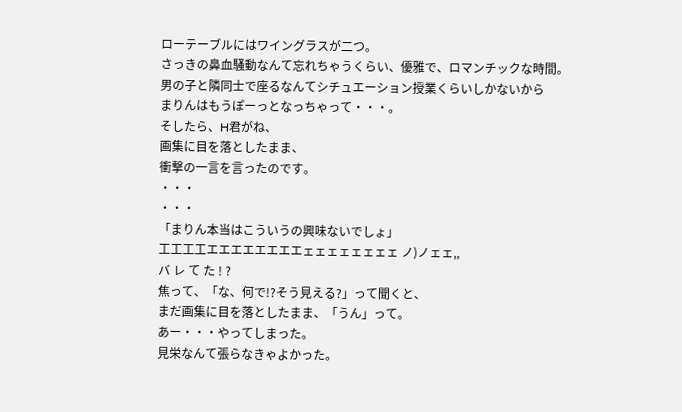ローテーブルにはワイングラスが二つ。
さっきの鼻血騒動なんて忘れちゃうくらい、優雅で、ロマンチックな時間。
男の子と隣同士で座るなんてシチュエーション授業くらいしかないから
まりんはもうぽーっとなっちゃって・・・。
そしたら、H君がね、
画集に目を落としたまま、
衝撃の一言を言ったのです。
・・・
・・・
「まりん本当はこういうの興味ないでしょ」
工工工工エエエエエエエエェェェェェェェェ ノ)ノェェ,,
バ レ て た ! ?
焦って、「な、何で!?そう見える?」って聞くと、
まだ画集に目を落としたまま、「うん」って。
あー・・・やってしまった。
見栄なんて張らなきゃよかった。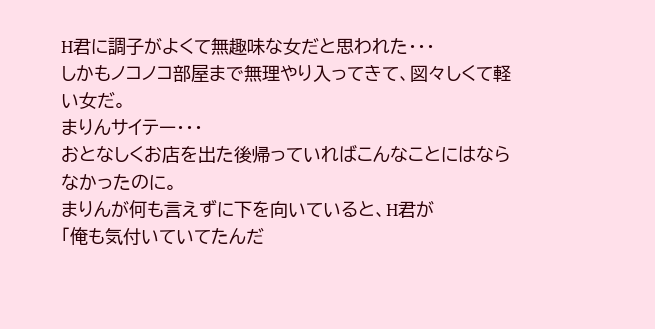H君に調子がよくて無趣味な女だと思われた・・・
しかもノコノコ部屋まで無理やり入ってきて、図々しくて軽い女だ。
まりんサイテー・・・
おとなしくお店を出た後帰っていればこんなことにはならなかったのに。
まりんが何も言えずに下を向いていると、H君が
「俺も気付いていてたんだ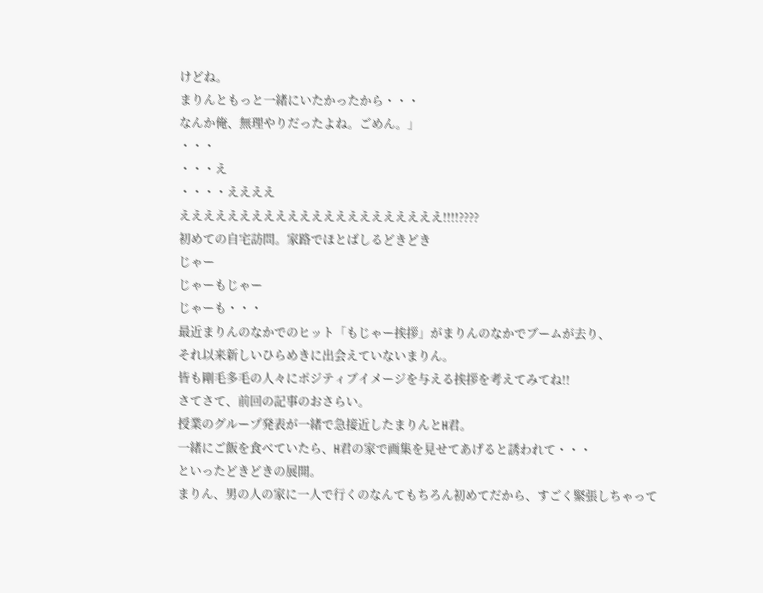けどね。
まりんともっと一緒にいたかったから・・・
なんか俺、無理やりだったよね。ごめん。」
・・・
・・・え
・・・・ええええ
ええええええええええええええええええええええ!!!!????
初めての自宅訪問。家路でほとばしるどきどき
じゃー
じゃーもじゃー
じゃーも・・・
最近まりんのなかでのヒット「もじゃー挨拶」がまりんのなかでブームが去り、
それ以来新しいひらめきに出会えていないまりん。
皆も剛毛多毛の人々にポジティブイメージを与える挨拶を考えてみてね!!
さてさて、前回の記事のおさらい。
授業のグループ発表が一緒で急接近したまりんとH君。
一緒にご飯を食べていたら、H君の家で画集を見せてあげると誘われて・・・
といったどきどきの展開。
まりん、男の人の家に一人で行くのなんてもちろん初めてだから、すごく緊張しちゃって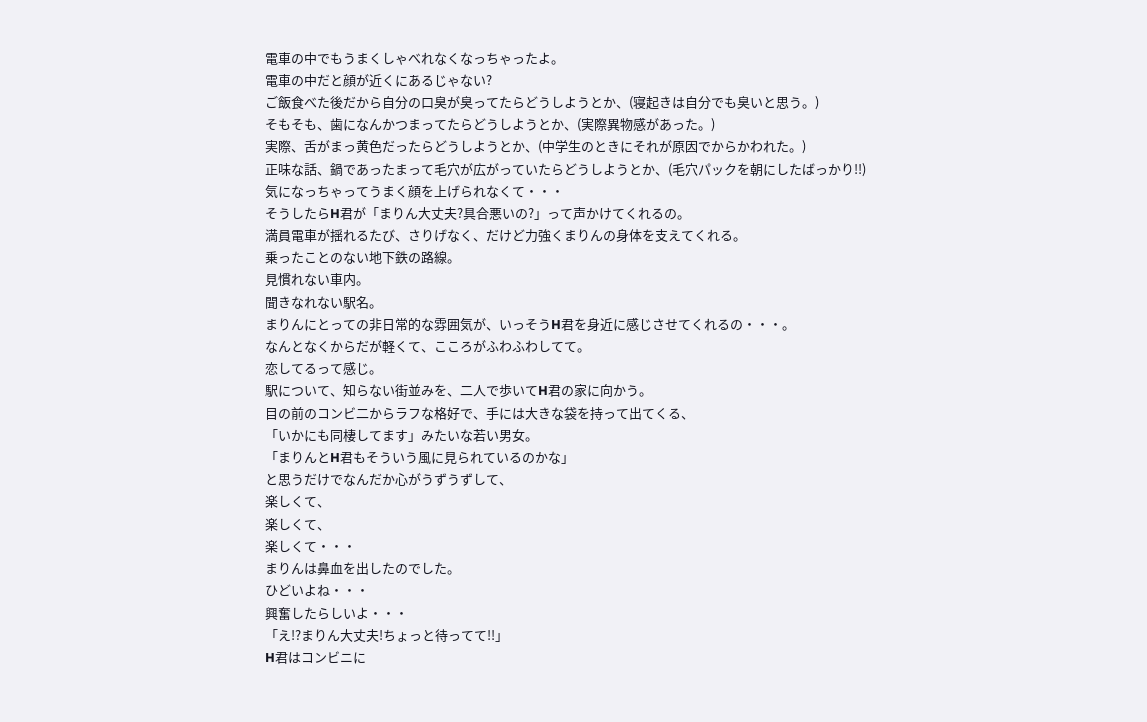電車の中でもうまくしゃべれなくなっちゃったよ。
電車の中だと顔が近くにあるじゃない?
ご飯食べた後だから自分の口臭が臭ってたらどうしようとか、(寝起きは自分でも臭いと思う。)
そもそも、歯になんかつまってたらどうしようとか、(実際異物感があった。)
実際、舌がまっ黄色だったらどうしようとか、(中学生のときにそれが原因でからかわれた。)
正味な話、鍋であったまって毛穴が広がっていたらどうしようとか、(毛穴パックを朝にしたばっかり!!)
気になっちゃってうまく顔を上げられなくて・・・
そうしたらH君が「まりん大丈夫?具合悪いの?」って声かけてくれるの。
満員電車が揺れるたび、さりげなく、だけど力強くまりんの身体を支えてくれる。
乗ったことのない地下鉄の路線。
見慣れない車内。
聞きなれない駅名。
まりんにとっての非日常的な雰囲気が、いっそうH君を身近に感じさせてくれるの・・・。
なんとなくからだが軽くて、こころがふわふわしてて。
恋してるって感じ。
駅について、知らない街並みを、二人で歩いてH君の家に向かう。
目の前のコンビ二からラフな格好で、手には大きな袋を持って出てくる、
「いかにも同棲してます」みたいな若い男女。
「まりんとH君もそういう風に見られているのかな」
と思うだけでなんだか心がうずうずして、
楽しくて、
楽しくて、
楽しくて・・・
まりんは鼻血を出したのでした。
ひどいよね・・・
興奮したらしいよ・・・
「え!?まりん大丈夫!ちょっと待ってて!!」
H君はコンビニに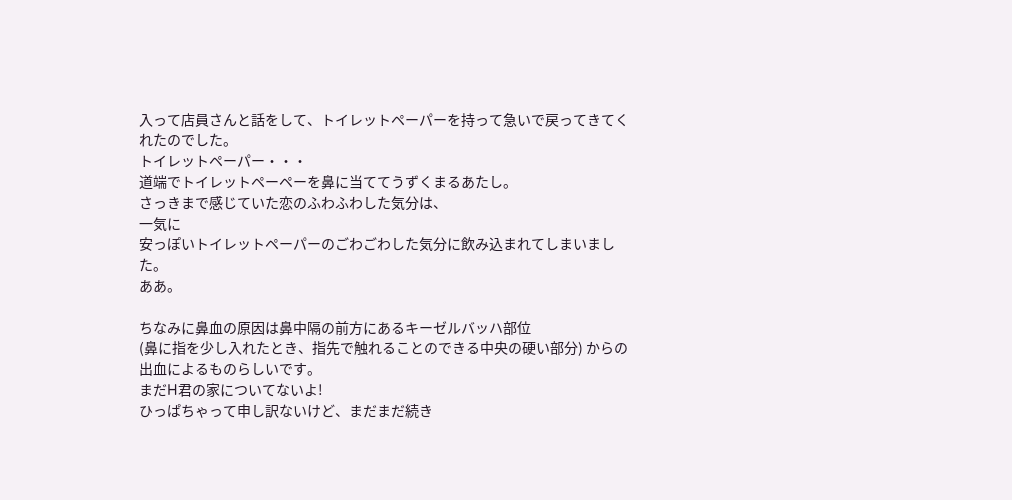入って店員さんと話をして、トイレットペーパーを持って急いで戻ってきてくれたのでした。
トイレットペーパー・・・
道端でトイレットペーペーを鼻に当ててうずくまるあたし。
さっきまで感じていた恋のふわふわした気分は、
一気に
安っぽいトイレットペーパーのごわごわした気分に飲み込まれてしまいました。
ああ。

ちなみに鼻血の原因は鼻中隔の前方にあるキーゼルバッハ部位
(鼻に指を少し入れたとき、指先で触れることのできる中央の硬い部分) からの
出血によるものらしいです。
まだH君の家についてないよ!
ひっぱちゃって申し訳ないけど、まだまだ続き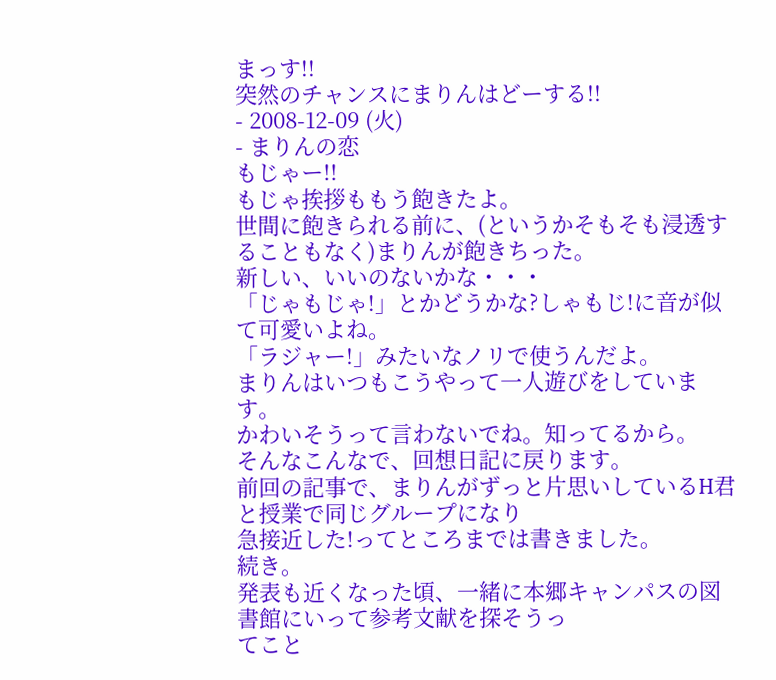まっす!!
突然のチャンスにまりんはどーする!!
- 2008-12-09 (火)
- まりんの恋
もじゃー!!
もじゃ挨拶ももう飽きたよ。
世間に飽きられる前に、(というかそもそも浸透することもなく)まりんが飽きちった。
新しい、いいのないかな・・・
「じゃもじゃ!」とかどうかな?しゃもじ!に音が似て可愛いよね。
「ラジャー!」みたいなノリで使うんだよ。
まりんはいつもこうやって一人遊びをしています。
かわいそうって言わないでね。知ってるから。
そんなこんなで、回想日記に戻ります。
前回の記事で、まりんがずっと片思いしているH君と授業で同じグループになり
急接近した!ってところまでは書きました。
続き。
発表も近くなった頃、一緒に本郷キャンパスの図書館にいって参考文献を探そうっ
てこと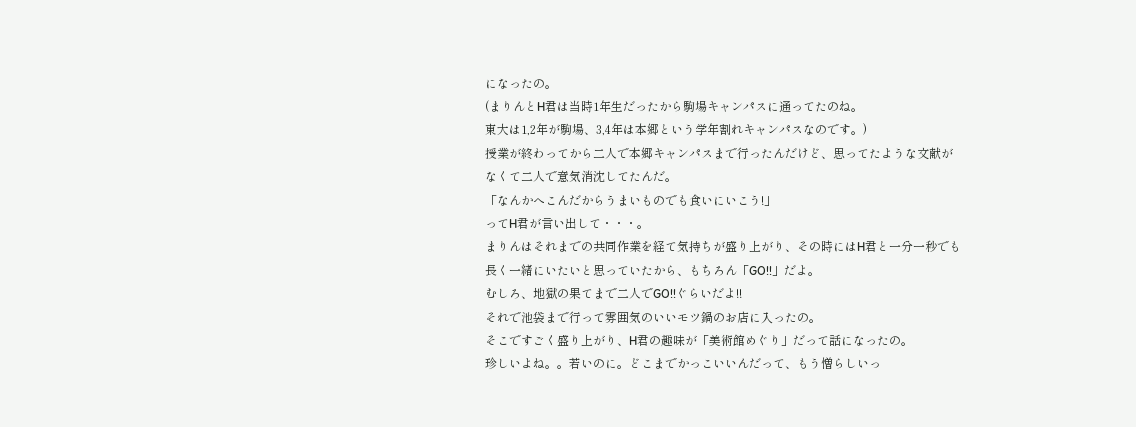になったの。
(まりんとH君は当時1年生だったから駒場キャンパスに通ってたのね。
東大は1,2年が駒場、3,4年は本郷という学年割れキャンパスなのです。)
授業が終わってから二人で本郷キャンパスまで行ったんだけど、思ってたような文献が
なくて二人で意気消沈してたんだ。
「なんかへこんだからうまいものでも食いにいこう!」
ってH君が言い出して・・・。
まりんはそれまでの共同作業を経て気持ちが盛り上がり、その時にはH君と一分一秒でも
長く一緒にいたいと思っていたから、もちろん「GO!!」だよ。
むしろ、地獄の果てまで二人でGO!!ぐらいだよ!!
それで池袋まで行って雰囲気のいいモツ鍋のお店に入ったの。
そこですごく盛り上がり、H君の趣味が「美術館めぐり」だって話になったの。
珍しいよね。。若いのに。どこまでかっこいいんだって、もう憎らしいっ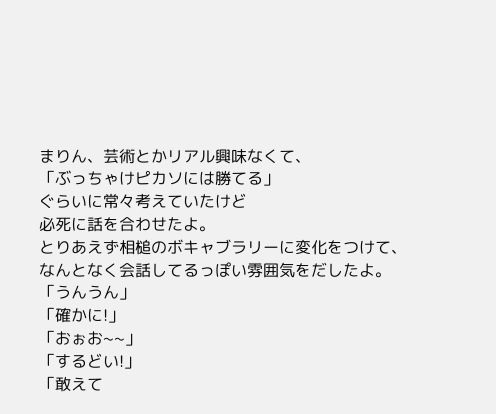まりん、芸術とかリアル興味なくて、
「ぶっちゃけピカソには勝てる」
ぐらいに常々考えていたけど
必死に話を合わせたよ。
とりあえず相槌のボキャブラリーに変化をつけて、
なんとなく会話してるっぽい雰囲気をだしたよ。
「うんうん」
「確かに!」
「おぉお~~」
「するどい!」
「敢えて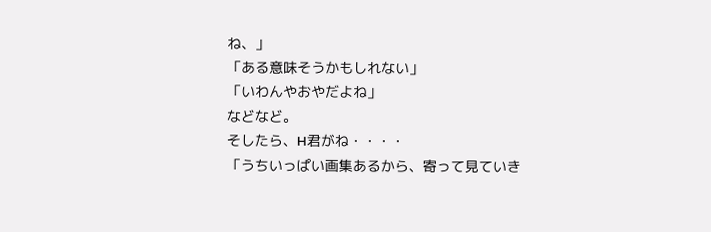ね、」
「ある意味そうかもしれない」
「いわんやおやだよね」
などなど。
そしたら、H君がね・・・・
「うちいっぱい画集あるから、寄って見ていき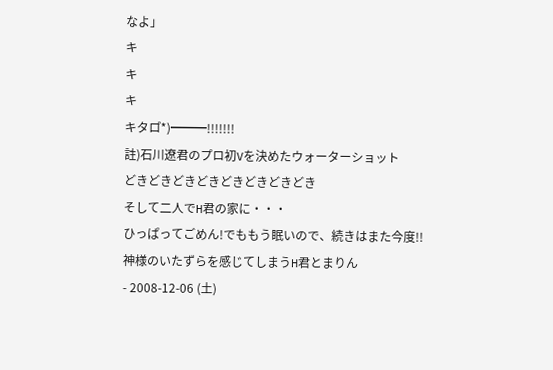なよ」
キ
キ
キ
キタロ゚*)━━━!!!!!!!
註)石川遼君のプロ初Vを決めたウォーターショット
どきどきどきどきどきどきどきどき
そして二人でH君の家に・・・
ひっぱってごめん!でももう眠いので、続きはまた今度!!
神様のいたずらを感じてしまうH君とまりん
- 2008-12-06 (土)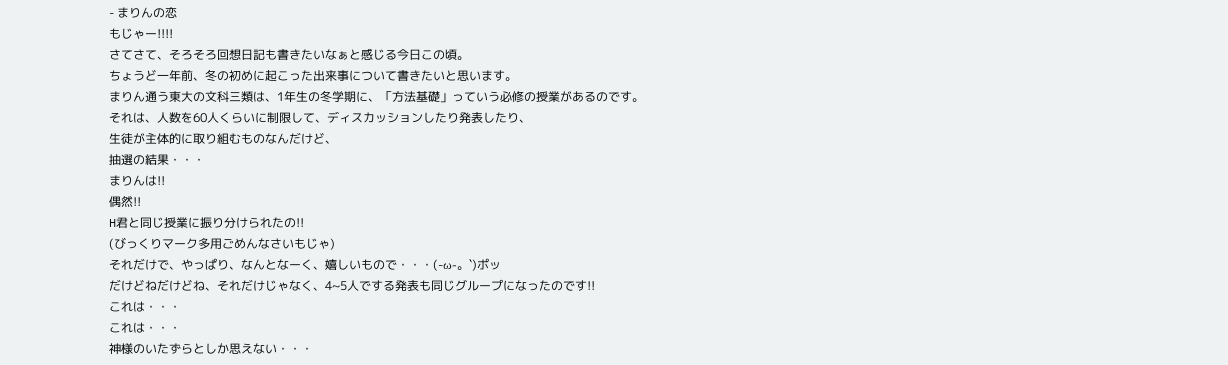- まりんの恋
もじゃー!!!!
さてさて、そろそろ回想日記も書きたいなぁと感じる今日この頃。
ちょうど一年前、冬の初めに起こった出来事について書きたいと思います。
まりん通う東大の文科三類は、1年生の冬学期に、「方法基礎」っていう必修の授業があるのです。
それは、人数を60人くらいに制限して、ディスカッションしたり発表したり、
生徒が主体的に取り組むものなんだけど、
抽選の結果・・・
まりんは!!
偶然!!
H君と同じ授業に振り分けられたの!!
(びっくりマーク多用ごめんなさいもじゃ)
それだけで、やっぱり、なんとなーく、嬉しいもので・・・(-ω-。`)ポッ
だけどねだけどね、それだけじゃなく、4~5人でする発表も同じグループになったのです!!
これは・・・
これは・・・
神様のいたずらとしか思えない・・・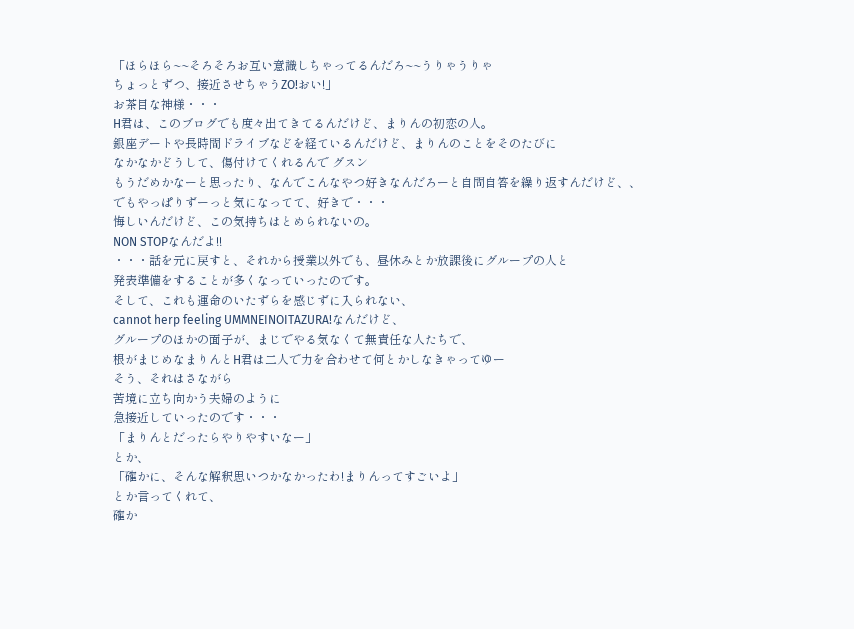「ほらほら~~そろそろお互い意識しちゃってるんだろ~~うりゃうりゃ
ちょっとずつ、接近させちゃうZO!おい!」
お茶目な神様・・・
H君は、このブログでも度々出てきてるんだけど、まりんの初恋の人。
銀座デートや長時間ドライブなどを経ているんだけど、まりんのことをそのたびに
なかなかどうして、傷付けてくれるんで グスン
もうだめかなーと思ったり、なんでこんなやつ好きなんだろーと自問自答を繰り返すんだけど、、
でもやっぱりずーっと気になってて、好きで・・・
悔しいんだけど、この気持ちはとめられないの。
NON STOPなんだよ!!
・・・話を元に戻すと、それから授業以外でも、昼休みとか放課後にグループの人と
発表準備をすることが多くなっていったのです。
そして、これも運命のいたずらを感じずに入られない、
cannot herp feeling UMMNEINOITAZURA!なんだけど、
グループのほかの面子が、まじでやる気なくて無責任な人たちで、
根がまじめなまりんとH君は二人で力を合わせて何とかしなきゃってゆー
そう、それはさながら
苦境に立ち向かう夫婦のように
急接近していったのです・・・
「まりんとだったらやりやすいなー」
とか、
「確かに、そんな解釈思いつかなかったわ!まりんってすごいよ」
とか言ってくれて、
確か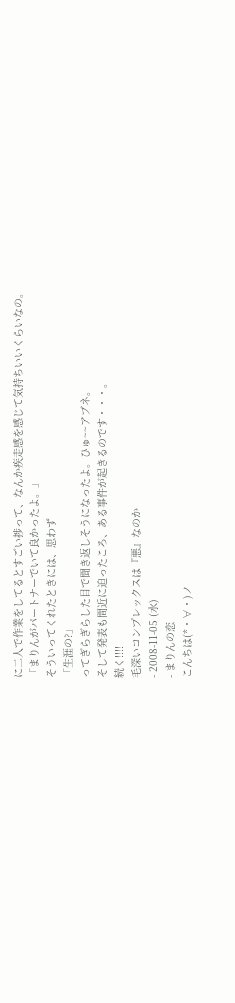に二人で作業をしてるとすごい捗って、なんか疾走感を感じて気持ちいいくらいなの。
「まりんがパートナーでいて良かったよ。」
そういってくれたときには、思わず
「生涯の?」
ってぎらぎらした目で聞き返しそうになったよ。ひゅ~~アブネ。
そして発表も間近に迫ったころ、ある事件が起きるのです・・・。
続く!!!!
毛深いコンプレックスは『悪』なのか
- 2008-11-05 (水)
- まりんの恋
こんちは(*・∀・)ノ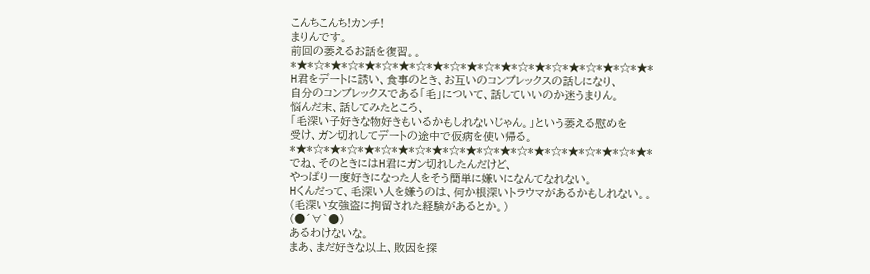こんちこんち!カンチ!
まりんです。
前回の萎えるお話を復習。。
*★*☆*★*☆*★*☆*★*☆*★*☆*★*☆*★*☆*★*☆*★*☆*★*☆*★*
H君をデートに誘い、食事のとき、お互いのコンプレックスの話しになり、
自分のコンプレックスである「毛」について、話していいのか迷うまりん。
悩んだ末、話してみたところ、
「毛深い子好きな物好きもいるかもしれないじゃん。」という萎える慰めを
受け、ガン切れしてデートの途中で仮病を使い帰る。
*★*☆*★*☆*★*☆*★*☆*★*☆*★*☆*★*☆*★*☆*★*☆*★*☆*★*
でね、そのときにはH君にガン切れしたんだけど、
やっぱり一度好きになった人をそう簡単に嫌いになんてなれない。
Hくんだって、毛深い人を嫌うのは、何か根深いトラウマがあるかもしれない。。
(毛深い女強盗に拘留された経験があるとか。)
(●´∀`●)
あるわけないな。
まあ、まだ好きな以上、敗因を探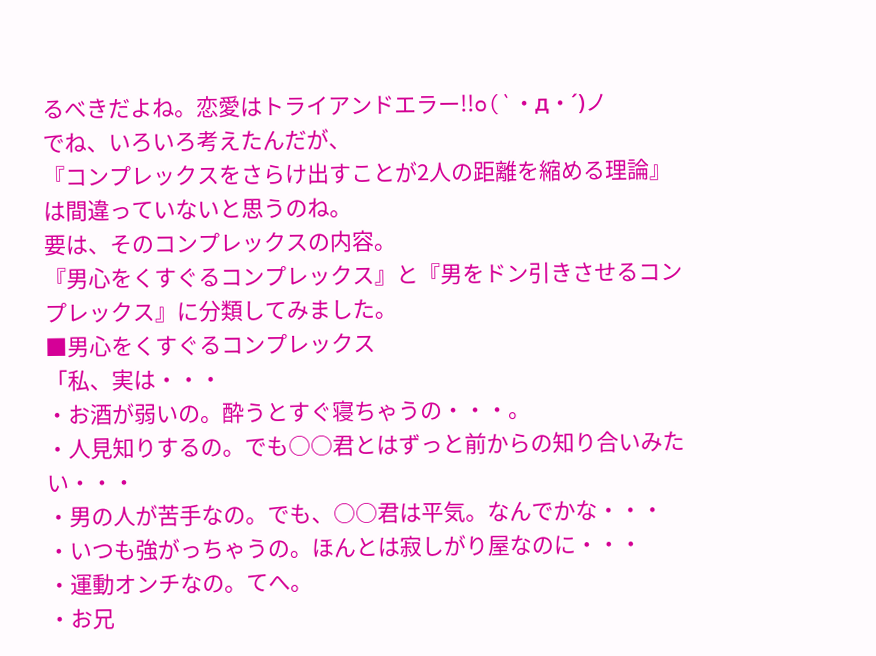るべきだよね。恋愛はトライアンドエラー!!o(`・д・´)ノ
でね、いろいろ考えたんだが、
『コンプレックスをさらけ出すことが2人の距離を縮める理論』は間違っていないと思うのね。
要は、そのコンプレックスの内容。
『男心をくすぐるコンプレックス』と『男をドン引きさせるコンプレックス』に分類してみました。
■男心をくすぐるコンプレックス
「私、実は・・・
・お酒が弱いの。酔うとすぐ寝ちゃうの・・・。
・人見知りするの。でも○○君とはずっと前からの知り合いみたい・・・
・男の人が苦手なの。でも、○○君は平気。なんでかな・・・
・いつも強がっちゃうの。ほんとは寂しがり屋なのに・・・
・運動オンチなの。てへ。
・お兄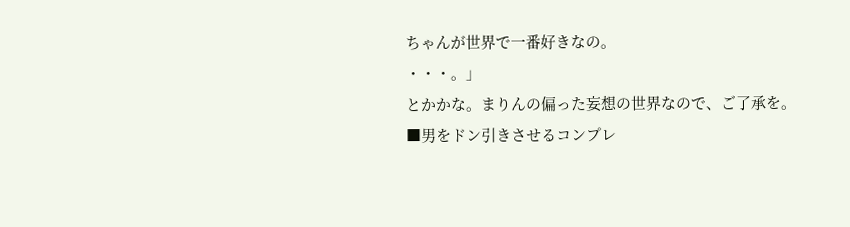ちゃんが世界で一番好きなの。
・・・。」
とかかな。まりんの偏った妄想の世界なので、ご了承を。
■男をドン引きさせるコンプレ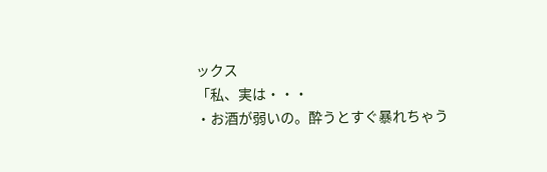ックス
「私、実は・・・
・お酒が弱いの。酔うとすぐ暴れちゃう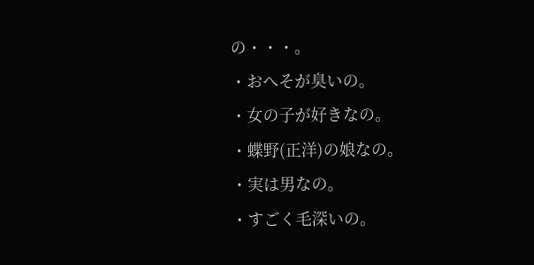の・・・。
・おへそが臭いの。
・女の子が好きなの。
・蝶野(正洋)の娘なの。
・実は男なの。
・すごく毛深いの。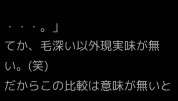・・・。」
てか、毛深い以外現実味が無い。(笑)
だからこの比較は意味が無いと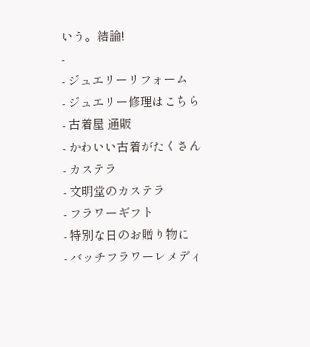いう。結論!
-
- ジュエリーリフォーム
- ジュエリー修理はこちら
- 古着屋 通販
- かわいい古着がたくさん
- カステラ
- 文明堂のカステラ
- フラワーギフト
- 特別な日のお贈り物に
- バッチフラワーレメディ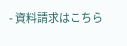- 資料請求はこちら